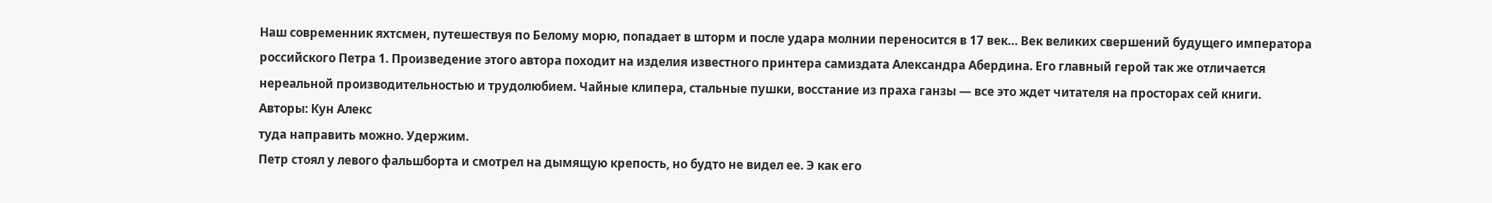Наш современник яхтсмен, путешествуя по Белому морю, попадает в шторм и после удара молнии переносится в 17 век… Век великих свершений будущего императора российского Петра 1. Произведение этого автора походит на изделия известного принтера самиздата Александра Абердина. Его главный герой так же отличается нереальной производительностью и трудолюбием. Чайные клипера, стальные пушки, восстание из праха ганзы — все это ждет читателя на просторах сей книги.
Авторы: Кун Алекс
туда направить можно. Удержим.
Петр стоял у левого фальшборта и смотрел на дымящую крепость, но будто не видел ее. Э как его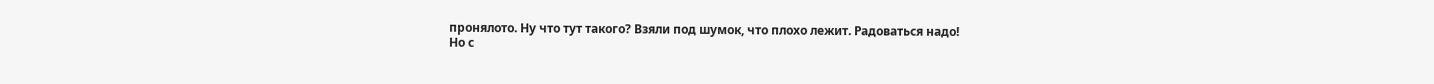пронялото. Ну что тут такого? Взяли под шумок, что плохо лежит. Радоваться надо!
Но с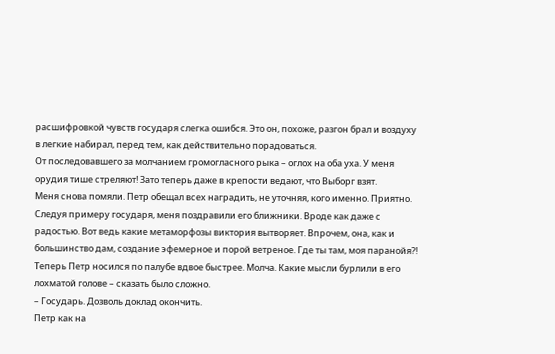расшифровкой чувств государя слегка ошибся. Это он, похоже, разгон брал и воздуху в легкие набирал, перед тем, как действительно порадоваться.
От последовавшего за молчанием громогласного рыка – оглох на оба уха. У меня орудия тише стреляют! Зато теперь даже в крепости ведают, что Выборг взят.
Меня снова помяли. Петр обещал всех наградить, не уточняя, кого именно. Приятно.
Следуя примеру государя, меня поздравили его ближники. Вроде как даже с радостью. Вот ведь какие метаморфозы виктория вытворяет. Впрочем, она, как и большинство дам, создание эфемерное и порой ветреное. Где ты там, моя паранойя?!
Теперь Петр носился по палубе вдвое быстрее. Молча. Какие мысли бурлили в его лохматой голове – сказать было сложно.
– Государь. Дозволь доклад окончить.
Петр как на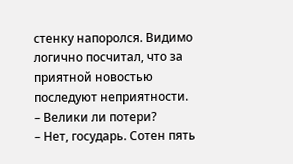стенку напоролся. Видимо логично посчитал, что за приятной новостью последуют неприятности.
– Велики ли потери?
– Нет, государь. Сотен пять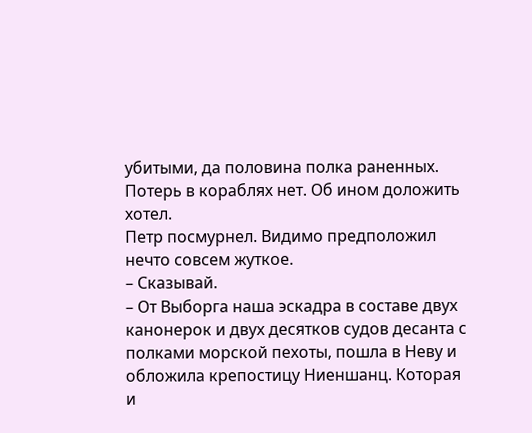убитыми, да половина полка раненных. Потерь в кораблях нет. Об ином доложить хотел.
Петр посмурнел. Видимо предположил нечто совсем жуткое.
– Сказывай.
– От Выборга наша эскадра в составе двух канонерок и двух десятков судов десанта с полками морской пехоты, пошла в Неву и обложила крепостицу Ниеншанц. Которая и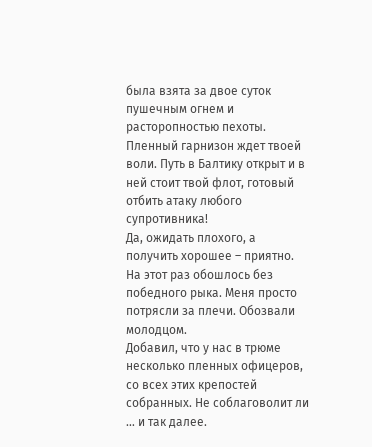была взята за двое суток пушечным огнем и расторопностью пехоты. Пленный гарнизон ждет твоей воли. Путь в Балтику открыт и в ней стоит твой флот, готовый отбить атаку любого супротивника!
Да, ожидать плохого, а получить хорошее – приятно. На этот раз обошлось без победного рыка. Меня просто потрясли за плечи. Обозвали молодцом.
Добавил, что у нас в трюме несколько пленных офицеров, со всех этих крепостей собранных. Не соблаговолит ли … и так далее.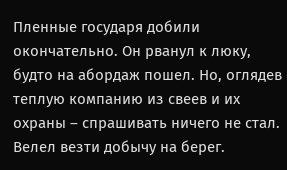Пленные государя добили окончательно. Он рванул к люку, будто на абордаж пошел. Но, оглядев теплую компанию из свеев и их охраны – спрашивать ничего не стал. Велел везти добычу на берег.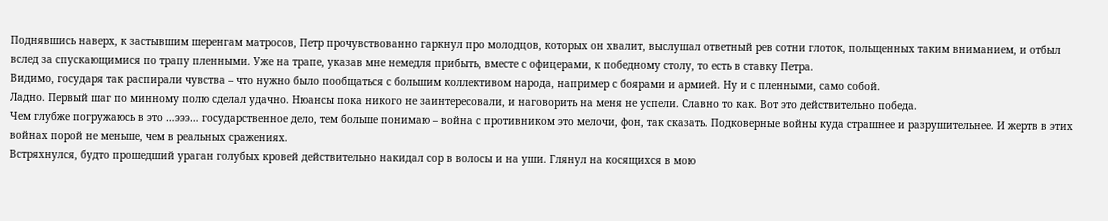Поднявшись наверх, к застывшим шеренгам матросов, Петр прочувствованно гаркнул про молодцов, которых он хвалит, выслушал ответный рев сотни глоток, польщенных таким вниманием, и отбыл вслед за спускающимися по трапу пленными. Уже на трапе, указав мне немедля прибыть, вместе с офицерами, к победному столу, то есть в ставку Петра.
Видимо, государя так распирали чувства – что нужно было пообщаться с большим коллективом народа, например с боярами и армией. Ну и с пленными, само собой.
Ладно. Первый шаг по минному полю сделал удачно. Нюансы пока никого не заинтересовали, и наговорить на меня не успели. Славно то как. Вот это действительно победа.
Чем глубже погружаюсь в это …эээ… государственное дело, тем больше понимаю – война с противником это мелочи, фон, так сказать. Подковерные войны куда страшнее и разрушительнее. И жертв в этих войнах порой не меньше, чем в реальных сражениях.
Встряхнулся, будто прошедший ураган голубых кровей действительно накидал сор в волосы и на уши. Глянул на косящихся в мою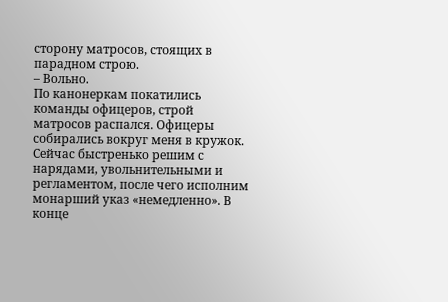сторону матросов, стоящих в парадном строю.
– Вольно.
По канонеркам покатились команды офицеров, строй матросов распался. Офицеры собирались вокруг меня в кружок. Сейчас быстренько решим с нарядами, увольнительными и регламентом, после чего исполним монарший указ «немедленно». В конце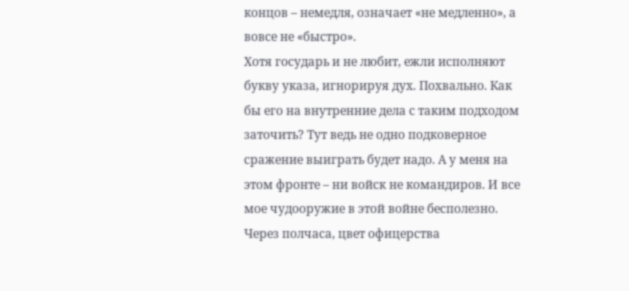концов – немедля, означает «не медленно», а вовсе не «быстро».
Хотя государь и не любит, ежли исполняют букву указа, игнорируя дух. Похвально. Как бы его на внутренние дела с таким подходом заточить? Тут ведь не одно подковерное сражение выиграть будет надо. А у меня на этом фронте – ни войск не командиров. И все мое чудооружие в этой войне бесполезно.
Через полчаса, цвет офицерства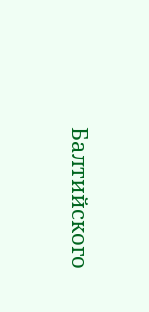Балтийского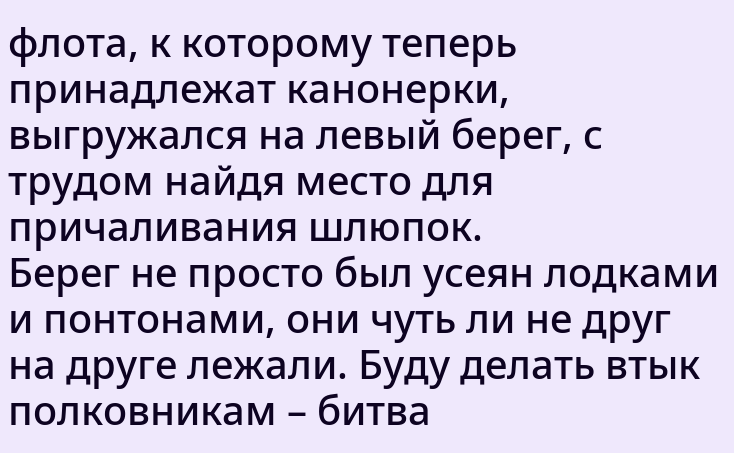флота, к которому теперь принадлежат канонерки, выгружался на левый берег, с трудом найдя место для причаливания шлюпок.
Берег не просто был усеян лодками и понтонами, они чуть ли не друг на друге лежали. Буду делать втык полковникам – битва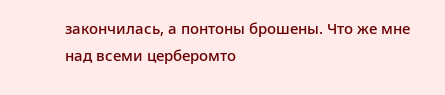закончилась, а понтоны брошены. Что же мне над всеми церберомто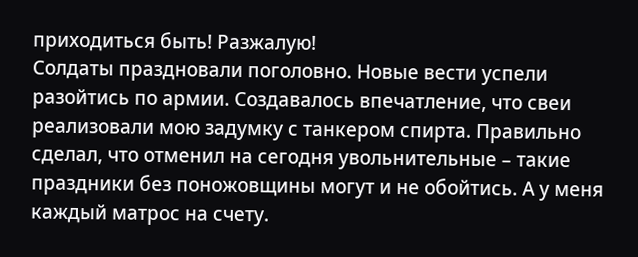приходиться быть! Разжалую!
Солдаты праздновали поголовно. Новые вести успели разойтись по армии. Создавалось впечатление, что свеи реализовали мою задумку с танкером спирта. Правильно сделал, что отменил на сегодня увольнительные – такие праздники без поножовщины могут и не обойтись. А у меня каждый матрос на счету.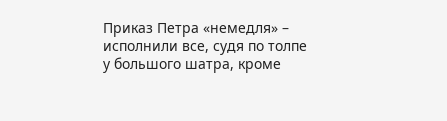Приказ Петра «немедля» – исполнили все, судя по толпе у большого шатра, кроме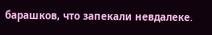барашков, что запекали невдалеке.